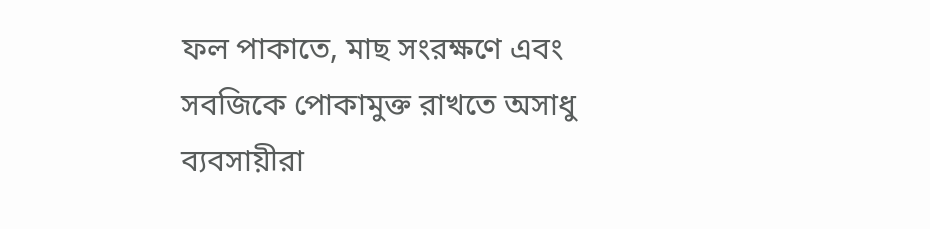ফল পাকাতে, মাছ সংরক্ষণে এবং সবজিকে পোকামুক্ত রাখতে অসাধু ব্যবসায়ীরা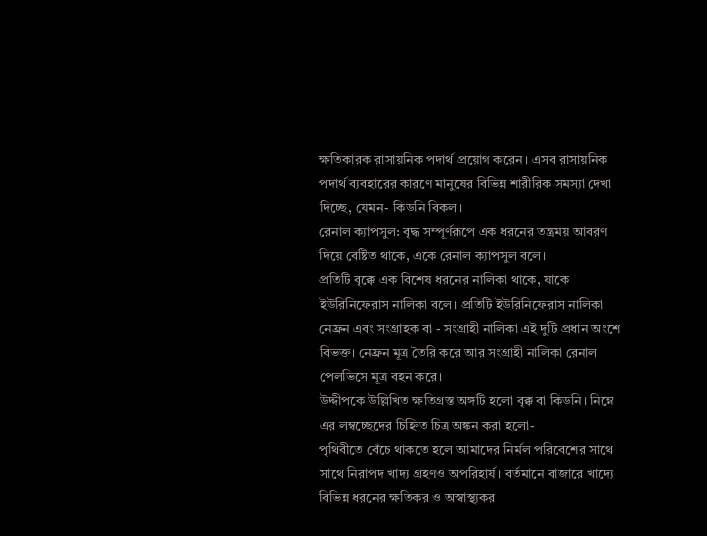ক্ষতিকারক রাসায়নিক পদার্থ প্রয়োগ করেন। এসব রাসায়নিক পদার্থ ব্যবহারের কারণে মানুষের বিভিন্ন শারীরিক সমস্যা দেখা দিচ্ছে, যেমন- কিডনি বিকল।
রেনাল ক্যাপসুল: বৃদ্ধ সম্পূর্ণরূপে এক ধরনের তন্ত্রময় আবরণ দিয়ে বেষ্টিত থাকে, একে রেনাল ক্যাপসুল বলে।
প্রতিটি বৃক্কে এক বিশেষ ধরনের নালিকা থাকে, যাকে ইউরিনিফেরাস নালিকা বলে। প্রতিটি ইউরিনিফেরাস নালিকা নেফ্রন এবং সংগ্রাহক বা - সংগ্রাহী নালিকা এই দুটি প্রধান অংশে বিভক্ত। নেফ্রন মূত্র তৈরি করে আর সংগ্রাহী নালিকা রেনাল পেলভিসে মূত্র বহন করে।
উদ্দীপকে উল্লিখিত ক্ষতিগ্রস্ত অঙ্গটি হলো বৃক্ক বা কিডনি। নিম্নে এর লম্বচ্ছেদের চিহ্নিত চিত্র অঙ্কন করা হলো-
পৃথিবীতে বেঁচে থাকতে হলে আমাদের নির্মল পরিবেশের সাথে সাথে নিরাপদ খাদ্য গ্রহণও অপরিহার্য। বর্তমানে বাজারে খাদ্যে বিভিন্ন ধরনের ক্ষতিকর ও অস্বাস্থ্যকর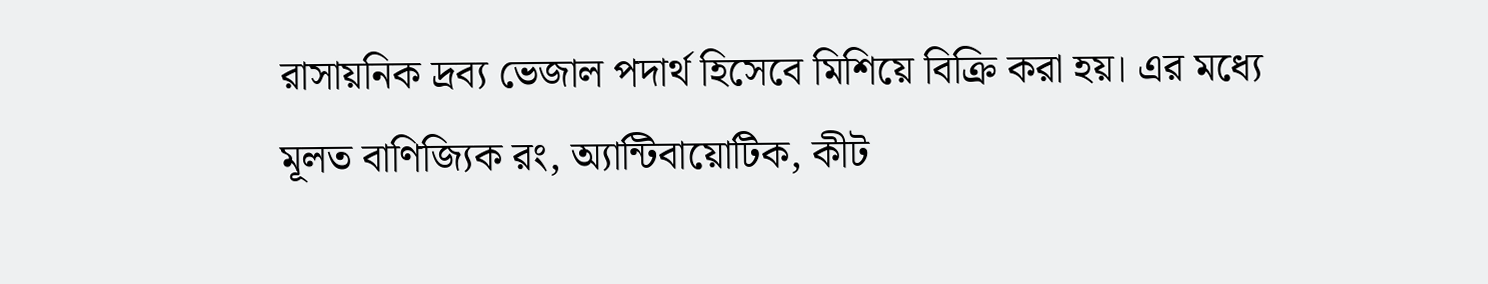রাসায়নিক দ্রব্য ভেজাল পদার্থ হিসেবে মিশিয়ে বিক্রি করা হয়। এর মধ্যে মূলত বাণিজ্যিক রং, অ্যান্টিবায়োটিক, কীট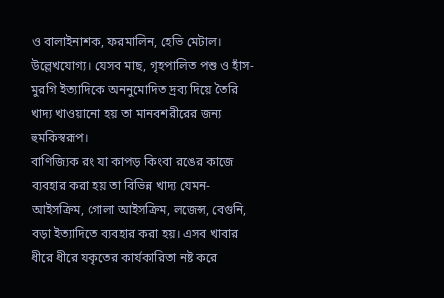ও বালাইনাশক, ফরমালিন, হেভি মেটাল। উল্লেখযোগ্য। যেসব মাছ, গৃহপালিত পশু ও হাঁস-মুরগি ইত্যাদিকে অননুমোদিত দ্রব্য দিয়ে তৈরি খাদ্য খাওয়ানো হয় তা মানবশরীরের জন্য হুমকিস্বরূপ।
বাণিজ্যিক রং যা কাপড় কিংবা রঙের কাজে ব্যবহার করা হয় তা বিভিন্ন খাদ্য যেমন- আইসক্রিম, গোলা আইসক্রিম, লজেন্স, বেগুনি, বড়া ইত্যাদিতে ব্যবহার করা হয়। এসব খাবার ধীরে ধীরে যকৃতের কার্যকারিতা নষ্ট করে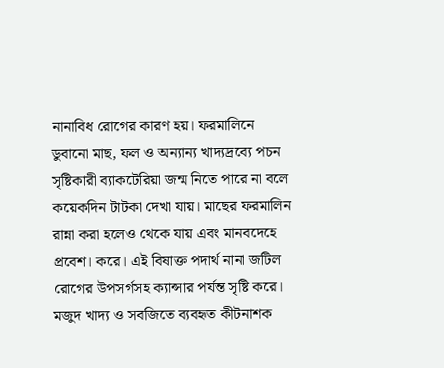নানাবিধ রোগের কারণ হয়। ফরমালিনে ডুবানো মাছ, ফল ও অন্যান্য খাদ্যদ্রব্যে পচন সৃষ্টিকারী ব্যাকটেরিয়া জন্ম নিতে পারে না বলে কয়েকদিন টাটকা দেখা যায়। মাছের ফরমালিন রান্না করা হলেও থেকে যায় এবং মানবদেহে প্রবেশ। করে। এই বিষাক্ত পদার্থ নানা জটিল রোগের উপসর্গসহ ক্যান্সার পর্যন্ত সৃষ্টি করে। মজুদ খাদ্য ও সবজিতে ব্যবহৃত কীটনাশক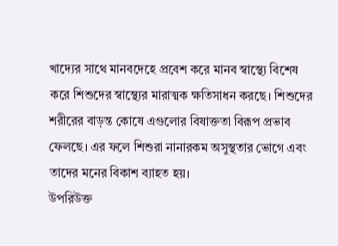খাদ্যের সাথে মানবদেহে প্রবেশ করে মানব স্বাস্থ্যে বিশেষ করে শিশুদের স্বাস্থ্যের মারাত্মক ক্ষতিসাধন করছে। শিশুদের শরীরের বাড়ন্ত কোষে এগুলোর বিষাক্ততা বিরূপ প্রভাব ফেলছে। এর ফলে শিশুরা নানারকম অসুস্থতার ভোগে এবং তাদের মনের বিকাশ ব্যাহত হয়।
উপরিউক্ত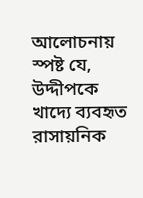আলোচনায় স্পষ্ট যে, উদ্দীপকে খাদ্যে ব্যবহৃত রাসায়নিক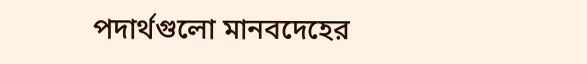পদার্থগুলো মানবদেহের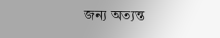জন্য অত্যন্ত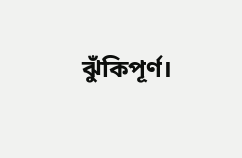ঝুঁকিপূর্ণ।